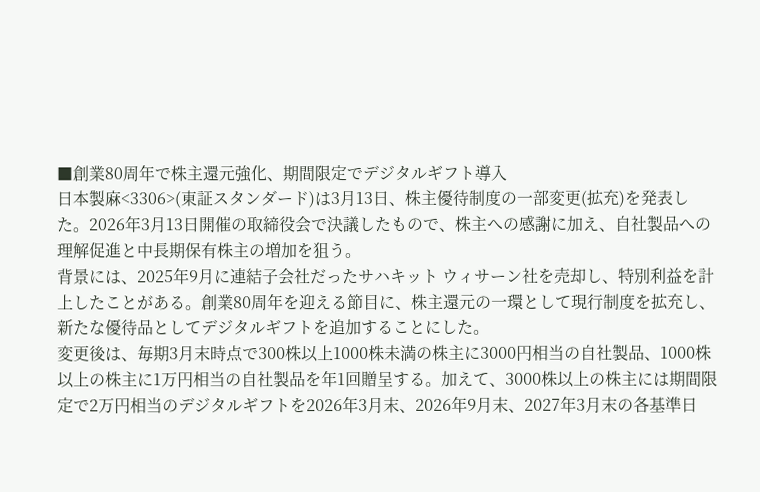■創業80周年で株主還元強化、期間限定でデジタルギフト導入
日本製麻<3306>(東証スタンダード)は3月13日、株主優待制度の一部変更(拡充)を発表した。2026年3月13日開催の取締役会で決議したもので、株主への感謝に加え、自社製品への理解促進と中長期保有株主の増加を狙う。
背景には、2025年9月に連結子会社だったサハキット ウィサーン社を売却し、特別利益を計上したことがある。創業80周年を迎える節目に、株主還元の一環として現行制度を拡充し、新たな優待品としてデジタルギフトを追加することにした。
変更後は、毎期3月末時点で300株以上1000株未満の株主に3000円相当の自社製品、1000株以上の株主に1万円相当の自社製品を年1回贈呈する。加えて、3000株以上の株主には期間限定で2万円相当のデジタルギフトを2026年3月末、2026年9月末、2027年3月末の各基準日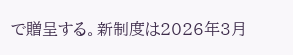で贈呈する。新制度は2026年3月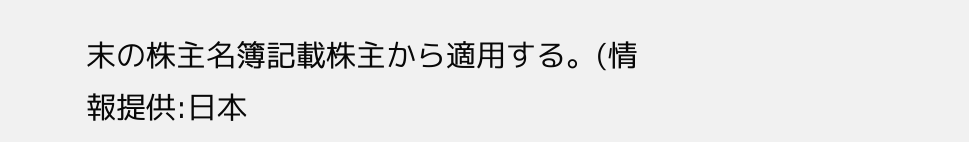末の株主名簿記載株主から適用する。(情報提供:日本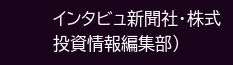インタビュ新聞社・株式投資情報編集部)